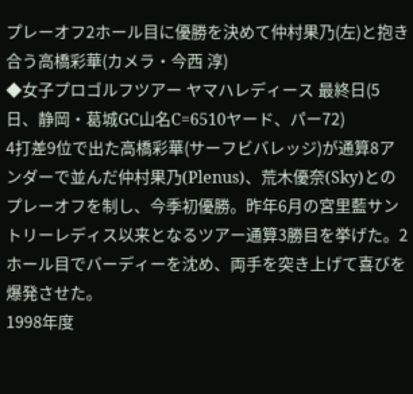プレーオフ2ホール目に優勝を決めて仲村果乃(左)と抱き合う高橋彩華(カメラ・今西 淳)
◆女子プロゴルフツアー ヤマハレディース 最終日(5日、静岡・葛城GC山名C=6510ヤード、パー72)
4打差9位で出た高橋彩華(サーフビバレッジ)が通算8アンダーで並んだ仲村果乃(Plenus)、荒木優奈(Sky)とのプレーオフを制し、今季初優勝。昨年6月の宮里藍サントリーレディス以来となるツアー通算3勝目を挙げた。2ホール目でバーディーを沈め、両手を突き上げて喜びを爆発させた。
1998年度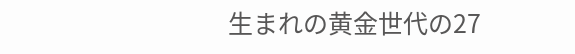生まれの黄金世代の27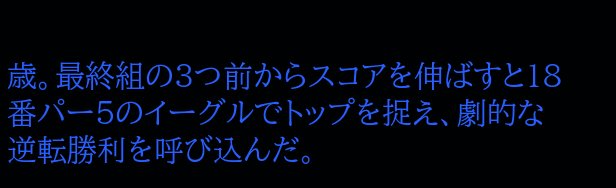歳。最終組の3つ前からスコアを伸ばすと18番パー5のイーグルでトップを捉え、劇的な逆転勝利を呼び込んだ。